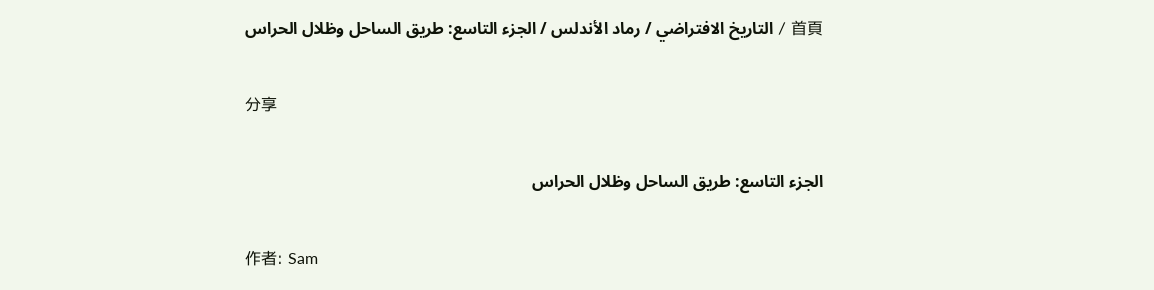首頁 / التاريخ الافتراضي / رماد الأندلس / الجزء التاسع: طريق الساحل وظلال الحراس

分享

الجزء التاسع: طريق الساحل وظلال الحراس

作者: Sam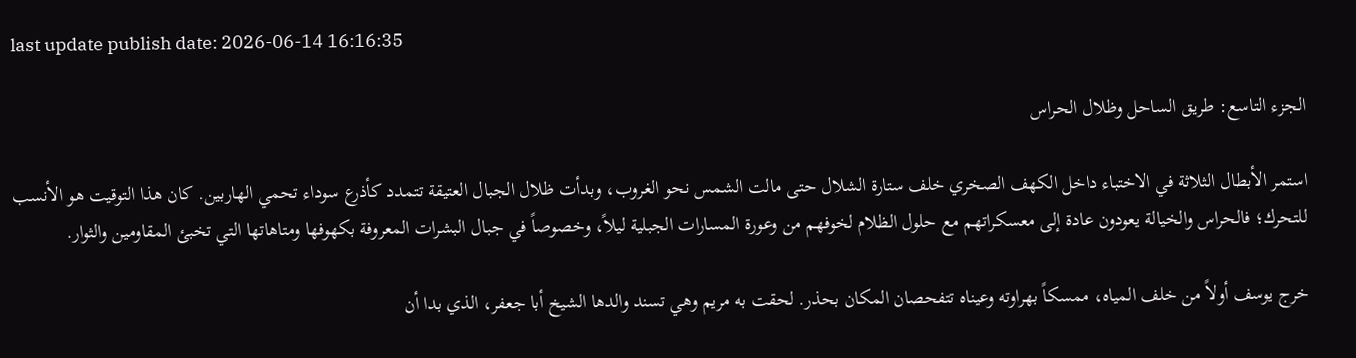last update publish date: 2026-06-14 16:16:35

الجزء التاسع: طريق الساحل وظلال الحراس

استمر الأبطال الثلاثة في الاختباء داخل الكهف الصخري خلف ستارة الشلال حتى مالت الشمس نحو الغروب، وبدأت ظلال الجبال العتيقة تتمدد كأذرع سوداء تحمي الهاربين. كان هذا التوقيت هو الأنسب للتحرك؛ فالحراس والخيالة يعودون عادة إلى معسكراتهم مع حلول الظلام لخوفهم من وعورة المسارات الجبلية ليلاً، وخصوصاً في جبال البشرات المعروفة بكهوفها ومتاهاتها التي تخبئ المقاومين والثوار.

خرج يوسف أولاً من خلف المياه، ممسكاً بهراوته وعيناه تتفحصان المكان بحذر. لحقت به مريم وهي تسند والدها الشيخ أبا جعفر، الذي بدا أن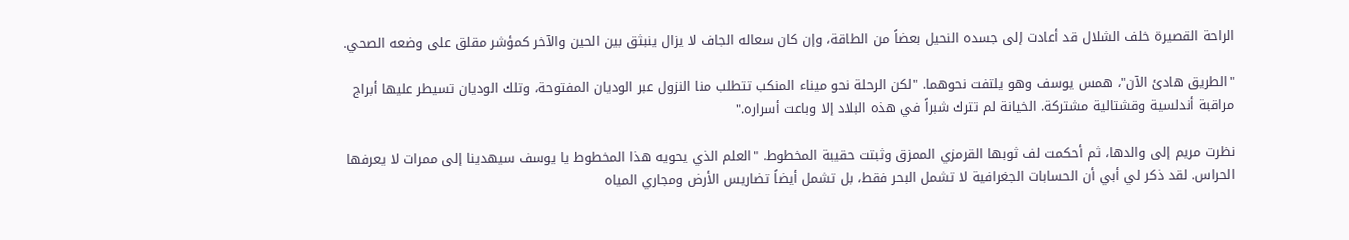الراحة القصيرة خلف الشلال قد أعادت إلى جسده النحيل بعضاً من الطاقة، وإن كان سعاله الجاف لا يزال ينبثق بين الحين والآخر كمؤشر مقلق على وضعه الصحي.

"الطريق هادئ الآن"، همس يوسف وهو يلتفت نحوهما. "لكن الرحلة نحو ميناء المنكب تتطلب منا النزول عبر الوديان المفتوحة، وتلك الوديان تسيطر عليها أبراج مراقبة أندلسية وقشتالية مشتركة. الخيانة لم تترك شبراً في هذه البلاد إلا وباعت أسراره."

نظرت مريم إلى والدها، ثم أحكمت لف ثوبها القرمزي الممزق وثبتت حقيبة المخطوط. "العلم الذي يحويه هذا المخطوط يا يوسف سيهدينا إلى ممرات لا يعرفها الحراس. لقد ذكر لي أبي أن الحسابات الجغرافية لا تشمل البحر فقط، بل تشمل أيضاً تضاريس الأرض ومجاري المياه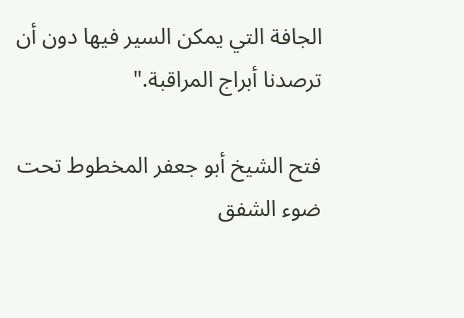الجافة التي يمكن السير فيها دون أن ترصدنا أبراج المراقبة."

فتح الشيخ أبو جعفر المخطوط تحت ضوء الشفق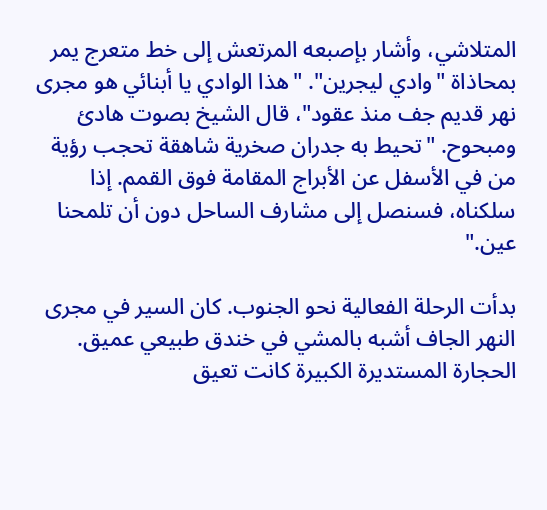المتلاشي، وأشار بإصبعه المرتعش إلى خط متعرج يمر بمحاذاة "وادي ليجرين". "هذا الوادي يا أبنائي هو مجرى نهر قديم جف منذ عقود"، قال الشيخ بصوت هادئ ومبحوح. "تحيط به جدران صخرية شاهقة تحجب رؤية من في الأسفل عن الأبراج المقامة فوق القمم. إذا سلكناه، فسنصل إلى مشارف الساحل دون أن تلمحنا عين."

بدأت الرحلة الفعالية نحو الجنوب. كان السير في مجرى النهر الجاف أشبه بالمشي في خندق طبيعي عميق. الحجارة المستديرة الكبيرة كانت تعيق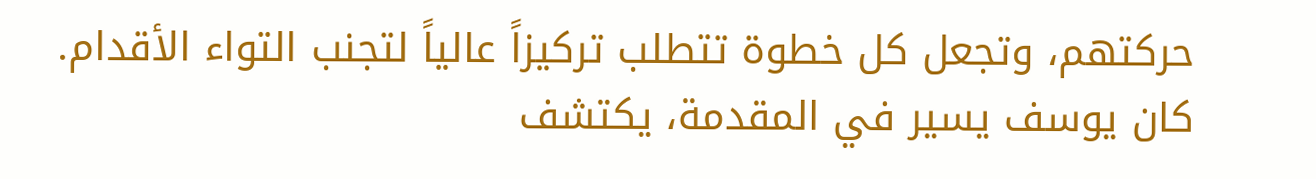حركتهم، وتجعل كل خطوة تتطلب تركيزاً عالياً لتجنب التواء الأقدام. كان يوسف يسير في المقدمة، يكتشف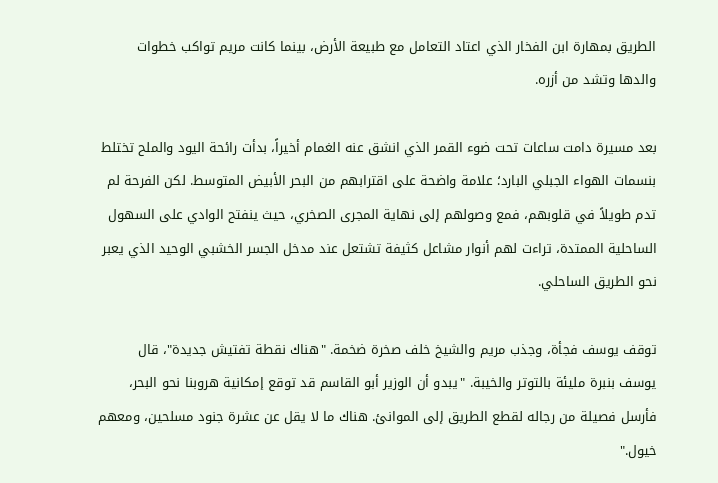الطريق بمهارة ابن الفخار الذي اعتاد التعامل مع طبيعة الأرض، بينما كانت مريم تواكب خطوات والدها وتشد من أزره.

بعد مسيرة دامت ساعات تحت ضوء القمر الذي انشق عنه الغمام أخيراً، بدأت رائحة اليود والملح تختلط بنسمات الهواء الجبلي البارد؛ علامة واضحة على اقترابهم من البحر الأبيض المتوسط. لكن الفرحة لم تدم طويلاً في قلوبهم، فمع وصولهم إلى نهاية المجرى الصخري، حيث ينفتح الوادي على السهول الساحلية الممتدة، تراءت لهم أنوار مشاعل كثيفة تشتعل عند مدخل الجسر الخشبي الوحيد الذي يعبر نحو الطريق الساحلي.

توقف يوسف فجأة، وجذب مريم والشيخ خلف صخرة ضخمة. "هناك نقطة تفتيش جديدة"، قال يوسف بنبرة مليئة بالتوتر والخيبة. "يبدو أن الوزير أبو القاسم قد توقع إمكانية هروبنا نحو البحر، فأرسل فصيلة من رجاله لقطع الطريق إلى الموانئ. هناك ما لا يقل عن عشرة جنود مسلحين، ومعهم خيول."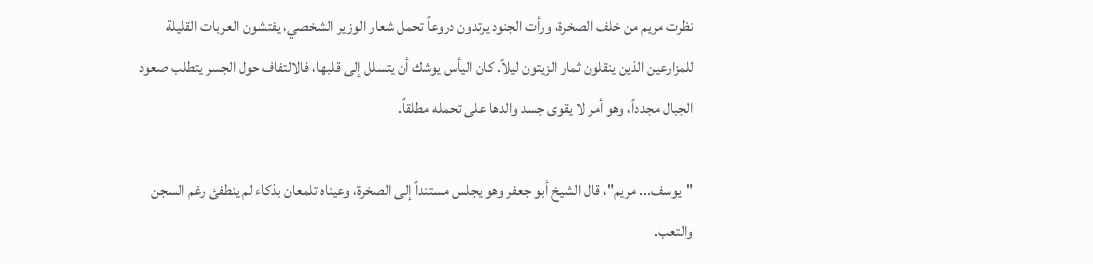نظرت مريم من خلف الصخرة، ورأت الجنود يرتدون دروعاً تحمل شعار الوزير الشخصي، يفتشون العربات القليلة للمزارعين الذين ينقلون ثمار الزيتون ليلاً. كان اليأس يوشك أن يتسلل إلى قلبها، فالالتفاف حول الجسر يتطلب صعود الجبال مجدداً، وهو أمر لا يقوى جسد والدها على تحمله مطلقاً.

"يوسف... مريم"، قال الشيخ أبو جعفر وهو يجلس مستنداً إلى الصخرة، وعيناه تلمعان بذكاء لم ينطفئ رغم السجن والتعب.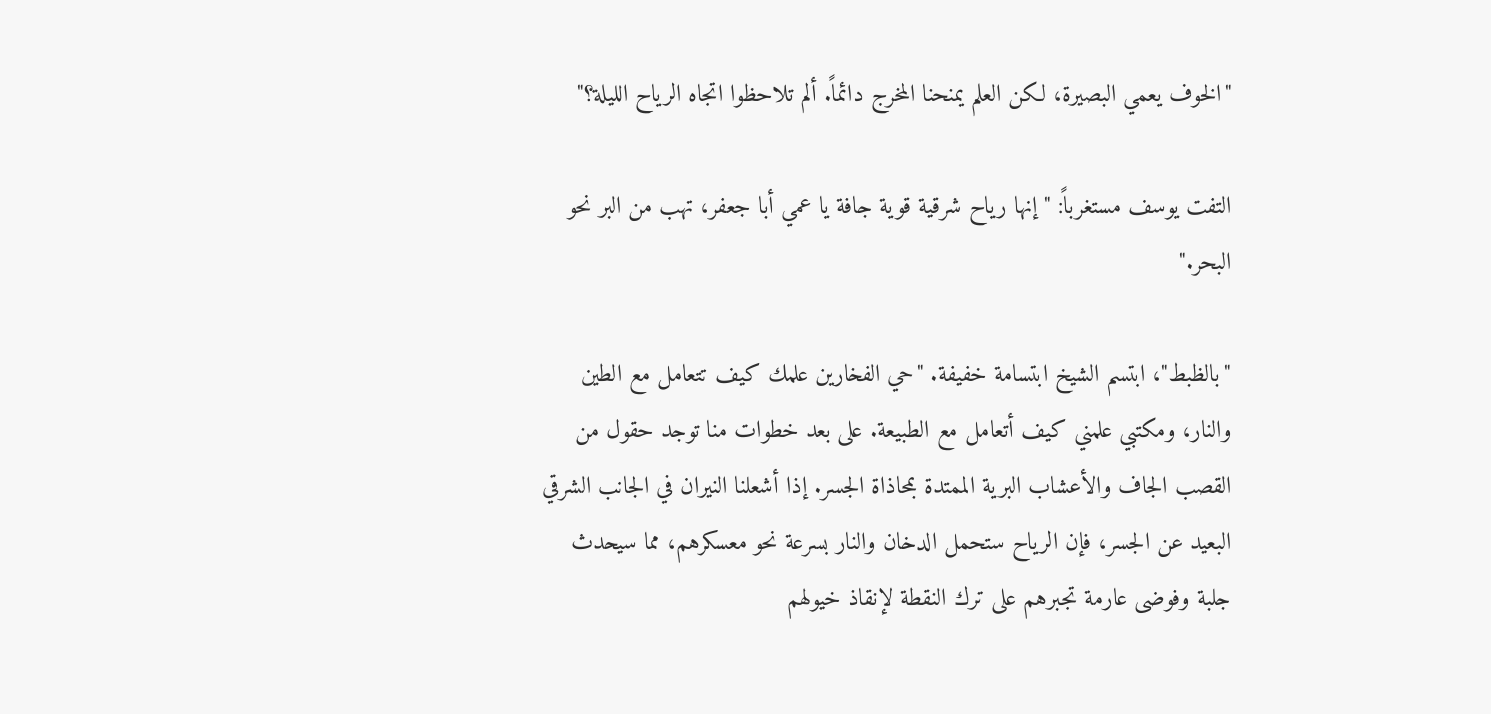"الخوف يعمي البصيرة، لكن العلم يمنحنا المخرج دائماً. ألم تلاحظوا اتجاه الرياح الليلة؟"

التفت يوسف مستغرباً: "إنها رياح شرقية قوية جافة يا عمي أبا جعفر، تهب من البر نحو البحر."

"بالظبط"، ابتسم الشيخ ابتسامة خفيفة. "حي الفخارين علمك كيف تتعامل مع الطين والنار، ومكتبي علمني كيف أتعامل مع الطبيعة. على بعد خطوات منا توجد حقول من القصب الجاف والأعشاب البرية الممتدة بمحاذاة الجسر. إذا أشعلنا النيران في الجانب الشرقي البعيد عن الجسر، فإن الرياح ستحمل الدخان والنار بسرعة نحو معسكرهم، مما سيحدث جلبة وفوضى عارمة تجبرهم على ترك النقطة لإنقاذ خيولهم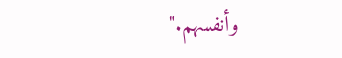وأنفسهم."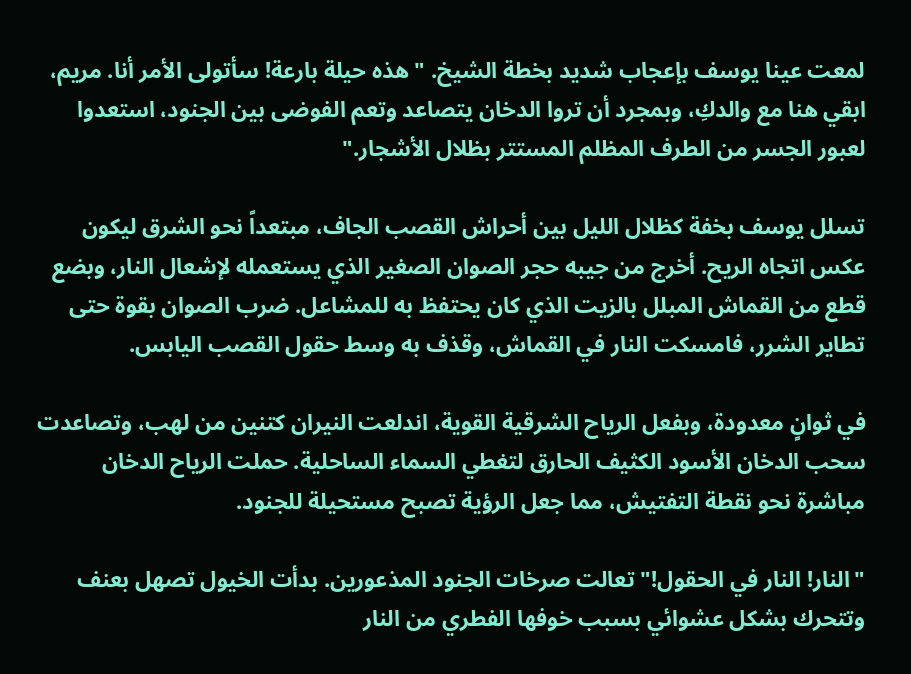لمعت عينا يوسف بإعجاب شديد بخطة الشيخ. "هذه حيلة بارعة! سأتولى الأمر أنا. مريم، ابقي هنا مع والدكِ، وبمجرد أن تروا الدخان يتصاعد وتعم الفوضى بين الجنود، استعدوا لعبور الجسر من الطرف المظلم المستتر بظلال الأشجار."

تسلل يوسف بخفة كظلال الليل بين أحراش القصب الجاف، مبتعداً نحو الشرق ليكون عكس اتجاه الريح. أخرج من جيبه حجر الصوان الصغير الذي يستعمله لإشعال النار، وبضع قطع من القماش المبلل بالزيت الذي كان يحتفظ به للمشاعل. ضرب الصوان بقوة حتى تطاير الشرر، فامسكت النار في القماش، وقذف به وسط حقول القصب اليابس.

في ثوانٍ معدودة، وبفعل الرياح الشرقية القوية، اندلعت النيران كتنين من لهب، وتصاعدت سحب الدخان الأسود الكثيف الحارق لتغطي السماء الساحلية. حملت الرياح الدخان مباشرة نحو نقطة التفتيش، مما جعل الرؤية تصبح مستحيلة للجنود.

"النار! النار في الحقول!" تعالت صرخات الجنود المذعورين. بدأت الخيول تصهل بعنف وتتحرك بشكل عشوائي بسبب خوفها الفطري من النار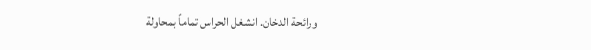ورائحة الدخان. انشغل الحراس تماماً بمحاولة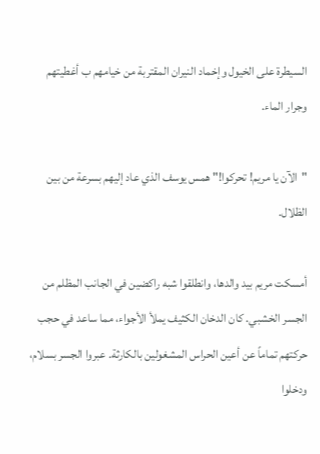السيطرة على الخيول وإخماد النيران المقتربة من خيامهم ب أغطيتهم وجرار الماء.

"الآن يا مريم! تحركوا!" همس يوسف الذي عاد إليهم بسرعة من بين الظلال.

أمسكت مريم بيد والدها، وانطلقوا شبه راكضين في الجانب المظلم من الجسر الخشبي. كان الدخان الكثيف يملأ الأجواء، مما ساعد في حجب حركتهم تماماً عن أعين الحراس المشغولين بالكارثة. عبروا الجسر بسلام، ودخلوا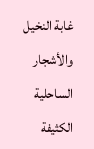غابة النخيل والأشجار الساحلية الكثيفة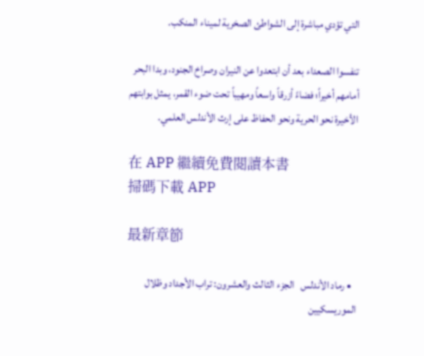التي تؤدي مباشرة إلى الشواطئ الصخرية لميناء المنكب.

تنفسوا الصعداء بعد أن ابتعدوا عن النيران وصراخ الجنود، وبدا البحر أمامهم أخيراً؛ فضاءً أزرقاً واسعاً ومهيباً تحت ضوء القمر، يمثل بوابتهم الأخيرة نحو الحرية ونحو الحفاظ على إرث الأندلس العلمي.

在 APP 繼續免費閱讀本書
掃碼下載 APP

最新章節

  • رماد الأندلس   الجزء الثالث والعشرون: تراب الأجداد وظلال الموريسكيين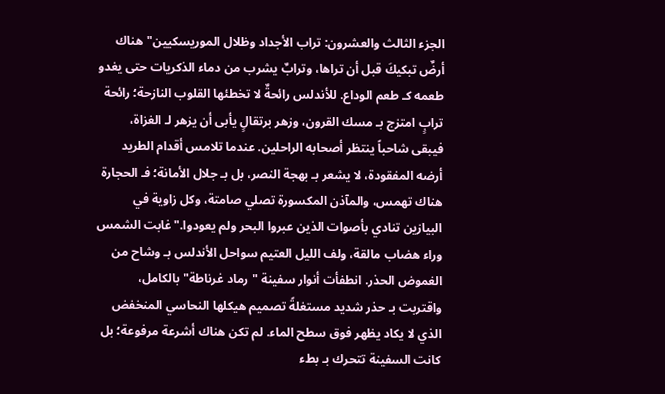الجزء الثالث والعشرون: تراب الأجداد وظلال الموريسكيين"هناك أرضٌ تبكيكَ قبل أن تراها، وترابٌ يشرب من دماء الذكريات حتى يغدو طعمه كـ طعم الوداع. للأندلس رائحةٌ لا تخطئها القلوب النازحة؛ رائحة ترابٍ امتزج بـ مسك القرون، وزهر برتقالٍ يأبى أن يزهر لـ الغزاة، فيبقى شاحباً ينتظر أصحابه الراحلين. عندما تلامس أقدام الطريد أرضه المفقودة، لا يشعر بـ بهجة النصر، بل بـ جلال الأمانة؛ فـ الحجارة هناك تهمس، والمآذن المكسورة تصلي صامتة، وكل زاوية في البيازين تنادي بأصوات الذين عبروا البحر ولم يعودوا."غابت الشمس وراء هضاب مالقة، ولف الليل العتيم سواحل الأندلس بـ وشاح من الغموض الحذر. انطفأت أنوار سفينة "رماد غرناطة" بالكامل، واقتربت بـ حذر شديد مستغلةً تصميم هيكلها النحاسي المنخفض الذي لا يكاد يظهر فوق سطح الماء. لم تكن هناك أشرعة مرفوعة؛ بل كانت السفينة تتحرك بـ بطء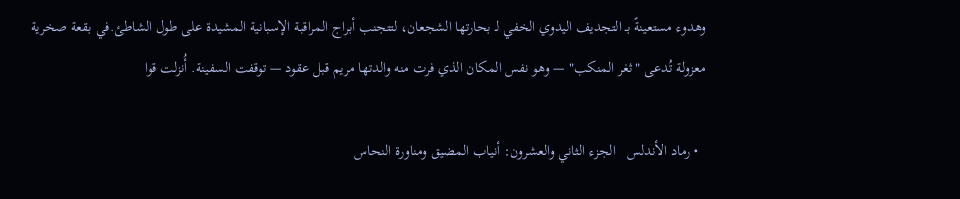وهدوء مستعينةً بـ التجديف اليدوي الخفي لـ بحارتها الشجعان، لتتجنب أبراج المراقبة الإسبانية المشيدة على طول الشاطئ.في بقعة صخرية معزولة تُدعى "ثغر المنكب" — وهو نفس المكان الذي فرت منه والدتها مريم قبل عقود — توقفت السفينة. أُنزلت قوا

  • رماد الأندلس   الجزء الثاني والعشرون: أنياب المضيق ومناورة النحاس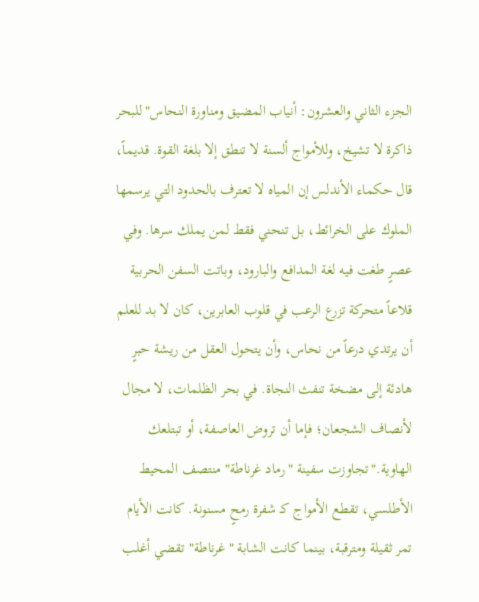الجزء الثاني والعشرون: أنياب المضيق ومناورة النحاس"للبحر ذاكرة لا تشيخ، وللأمواج ألسنة لا تنطق إلا بلغة القوة. قديماً، قال حكماء الأندلس إن المياه لا تعترف بالحدود التي يرسمها الملوك على الخرائط، بل تنحني فقط لمن يملك سرها. وفي عصرٍ طغت فيه لغة المدافع والبارود، وباتت السفن الحربية قلاعاً متحركة تزرع الرعب في قلوب العابرين، كان لا بد للعلم أن يرتدي درعاً من نحاس، وأن يتحول العقل من ريشة حبرٍ هادئة إلى مضخة تنفث النجاة. في بحر الظلمات، لا مجال لأنصاف الشجعان؛ فإما أن تروض العاصفة، أو تبتلعك الهاوية."تجاوزت سفينة "رماد غرناطة" منتصف المحيط الأطلسي، تقطع الأمواج كـ شفرة رمحٍ مسنونة. كانت الأيام تمر ثقيلة ومترقبة، بينما كانت الشابة "غرناطة" تقضي أغلب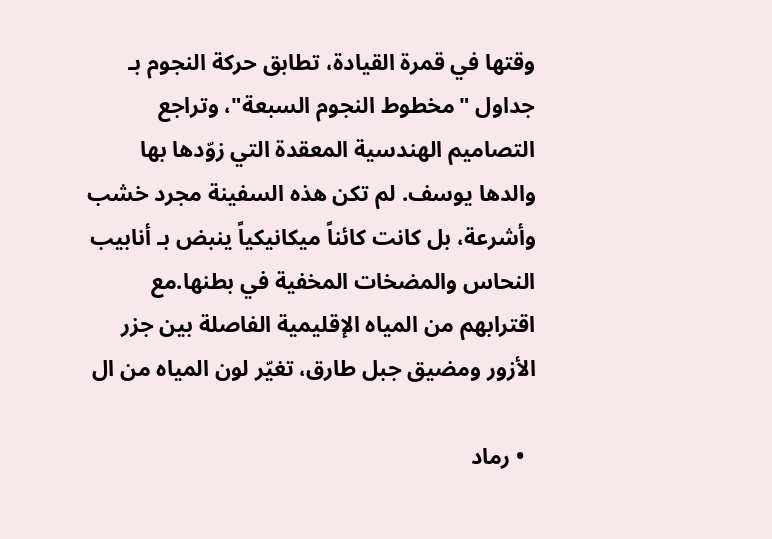وقتها في قمرة القيادة، تطابق حركة النجوم بـ جداول "مخطوط النجوم السبعة"، وتراجع التصاميم الهندسية المعقدة التي زوّدها بها والدها يوسف. لم تكن هذه السفينة مجرد خشب وأشرعة، بل كانت كائناً ميكانيكياً ينبض بـ أنابيب النحاس والمضخات المخفية في بطنها.مع اقترابهم من المياه الإقليمية الفاصلة بين جزر الأزور ومضيق جبل طارق، تغيّر لون المياه من ال

  • رماد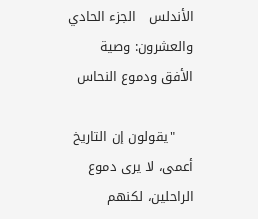الأندلس   الجزء الحادي والعشرون: وصية الأفق ودموع النحاس

    "يقولون إن التاريخ أعمى، لا يرى دموع الراحلين، لكنهم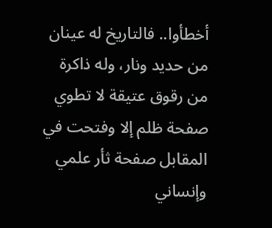أخطأوا.. فالتاريخ له عينان من حديد ونار، وله ذاكرة من رقوق عتيقة لا تطوي صفحة ظلم إلا وفتحت في المقابل صفحة ثأر علمي وإنساني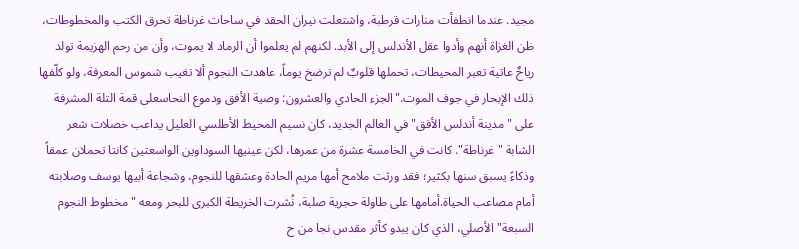مجيد. عندما انطفأت منارات قرطبة، واشتعلت نيران الحقد في ساحات غرناطة تحرق الكتب والمخطوطات، ظن الغزاة أنهم وأدوا عقل الأندلس إلى الأبد. لكنهم لم يعلموا أن الرماد لا يموت، وأن من رحم الهزيمة تولد رياحٌ عاتية تعبر المحيطات، تحملها قلوبٌ لم ترضخ يوماً، عاهدت النجوم ألا تغيب شموس المعرفة، ولو كلّفها ذلك الإبحار في جوف الموت."الجزء الحادي والعشرون: وصية الأفق ودموع النحاسعلى قمة التلة المشرفة على "مدينة أندلس الأفق" في العالم الجديد، كان نسيم المحيط الأطلسي العليل يداعب خصلات شعر الشابة "غرناطة". كانت في الخامسة عشرة من عمرها، لكن عينيها السوداوين الواسعتين كانتا تحملان عمقاً وذكاءً يسبق سنها بكثير؛ فقد ورثت ملامح أمها مريم الحادة وعشقها للنجوم، وشجاعة أبيها يوسف وصلابته أمام مصاعب الحياة.أمامها على طاولة حجرية صلبة، نُشرت الخريطة الكبرى للبحر ومعه "مخطوط النجوم السبعة" الأصلي، الذي كان يبدو كأثر مقدس نجا من ح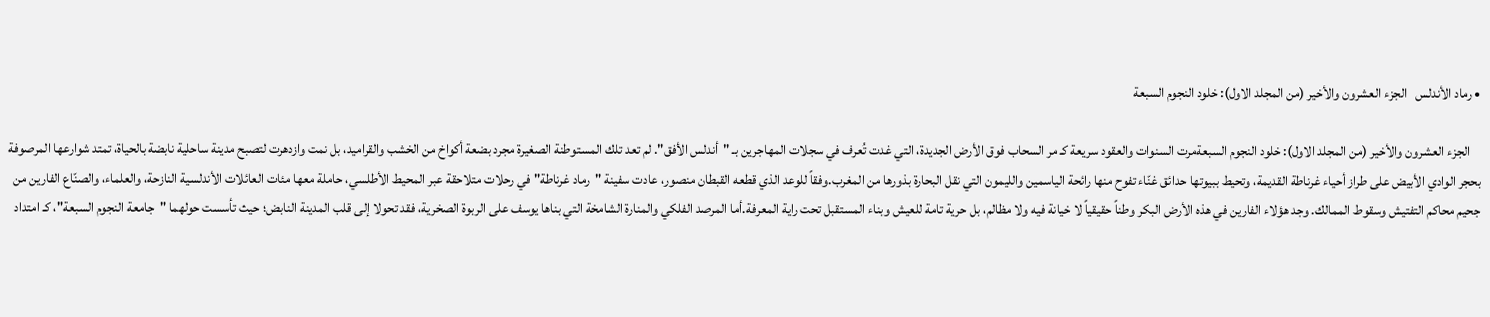• رماد الأندلس   الجزء العشرون والأخير (من المجلد الاول): خلود النجوم السبعة

    الجزء العشرون والأخير (من المجلد الاول): خلود النجوم السبعةمرت السنوات والعقود سريعة كـ مر السحاب فوق الأرض الجديدة، التي غدت تُعرف في سجلات المهاجرين بـ "أندلس الأفق". لم تعد تلك المستوطنة الصغيرة مجرد بضعة أكواخ من الخشب والقراميد، بل نمت وازدهرت لتصبح مدينة ساحلية نابضة بالحياة، تمتد شوارعها المرصوفة بحجر الوادي الأبيض على طراز أحياء غرناطة القديمة، وتحيط ببيوتها حدائق غنّاء تفوح منها رائحة الياسمين والليمون التي نقل البحارة بذورها من المغرب.وفقاً للوعد الذي قطعه القبطان منصور، عادت سفينة "رماد غرناطة" في رحلات متلاحقة عبر المحيط الأطلسي، حاملة معها مئات العائلات الأندلسية النازحة، والعلماء، والصنّاع الفارين من جحيم محاكم التفتيش وسقوط الممالك. وجد هؤلاء الفارين في هذه الأرض البكر وطناً حقيقياً لا خيانة فيه ولا مظالم، بل حرية تامة للعيش وبناء المستقبل تحت راية المعرفة.أما المرصد الفلكي والمنارة الشامخة التي بناها يوسف على الربوة الصخرية، فقد تحولا إلى قلب المدينة النابض؛ حيث تأسست حولهما "جامعة النجوم السبعة"، كـ امتداد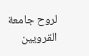لروح جامعة القرويين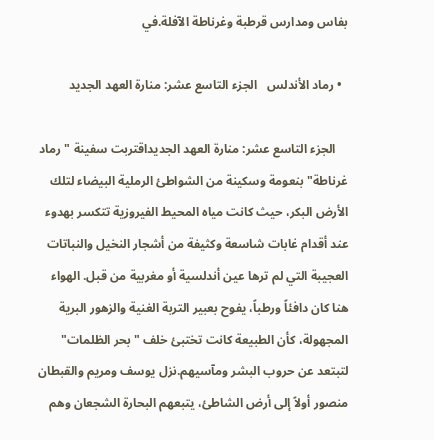بفاس ومدارس قرطبة وغرناطة الآفلة.في

  • رماد الأندلس   الجزء التاسع عشر: منارة العهد الجديد

    الجزء التاسع عشر: منارة العهد الجديداقتربت سفينة "رماد غرناطة" بنعومة وسكينة من الشواطئ الرملية البيضاء لتلك الأرض البكر، حيث كانت مياه المحيط الفيروزية تتكسر بهدوء عند أقدام غابات شاسعة وكثيفة من أشجار النخيل والنباتات العجيبة التي لم ترها عين أندلسية أو مغربية من قبل. الهواء هنا كان دافئاً ورطباً، يفوح بعبير التربة الغنية والزهور البرية المجهولة، كأن الطبيعة كانت تختبئ خلف "بحر الظلمات" لتبتعد عن حروب البشر ومآسيهم.نزل يوسف ومريم والقبطان منصور أولاً إلى أرض الشاطئ، يتبعهم البحارة الشجعان وهم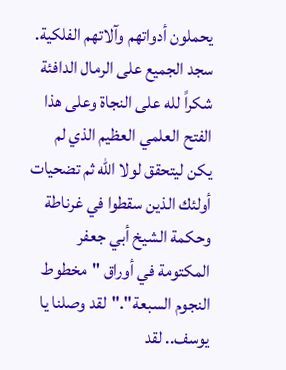يحملون أدواتهم وآلاتهم الفلكية. سجد الجميع على الرمال الدافئة شكراً لله على النجاة وعلى هذا الفتح العلمي العظيم الذي لم يكن ليتحقق لولا الله ثم تضحيات أولئك الذين سقطوا في غرناطة وحكمة الشيخ أبي جعفر المكتومة في أوراق "مخطوط النجوم السبعة"."لقد وصلنا يا يوسف.. لقد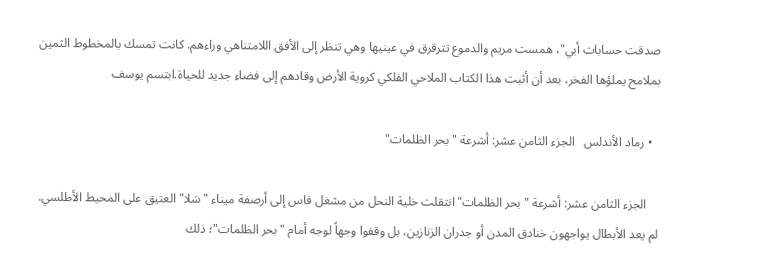صدقت حسابات أبي"، همست مريم والدموع تترقرق في عينيها وهي تنظر إلى الأفق اللامتناهي وراءهم. كانت تمسك بالمخطوط الثمين بملامح يملؤها الفخر، بعد أن أثبت هذا الكتاب الملاحي الفلكي كروية الأرض وقادهم إلى فضاء جديد للحياة.ابتسم يوسف

  • رماد الأندلس   الجزء الثامن عشر: أشرعة "بحر الظلمات"

    الجزء الثامن عشر: أشرعة "بحر الظلمات"انتقلت خلية النحل من مشغل فاس إلى أرصفة ميناء "سَلا" العتيق على المحيط الأطلسي. لم يعد الأبطال يواجهون خنادق المدن أو جدران الزنازين، بل وقفوا وجهاً لوجه أمام "بحر الظلمات"؛ ذلك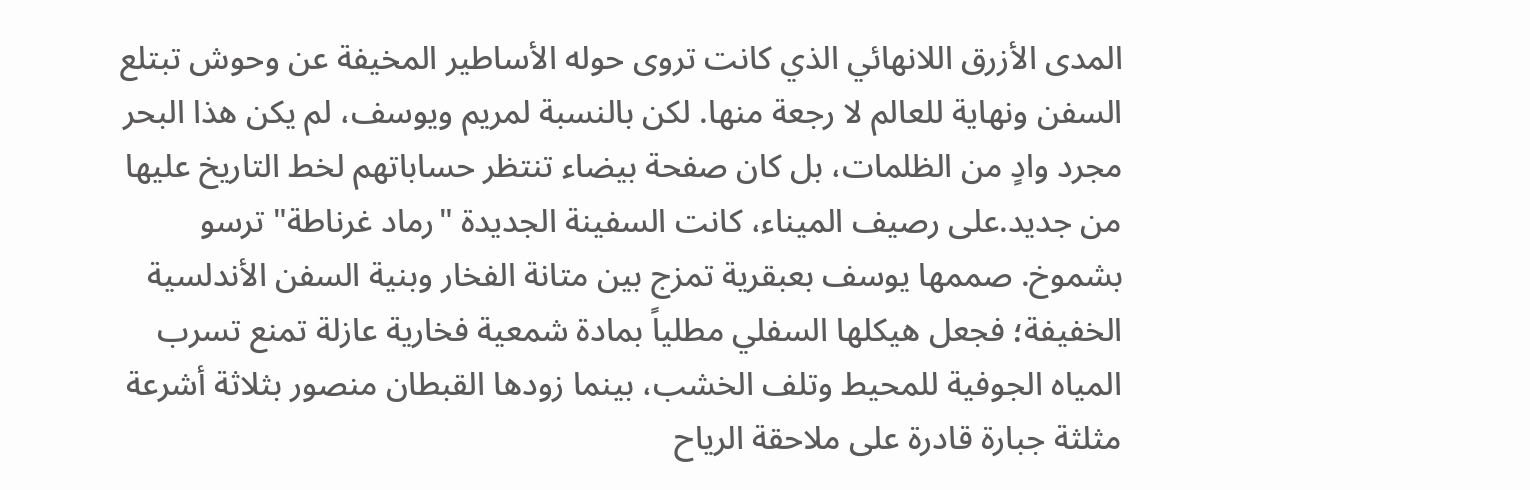المدى الأزرق اللانهائي الذي كانت تروى حوله الأساطير المخيفة عن وحوش تبتلع السفن ونهاية للعالم لا رجعة منها. لكن بالنسبة لمريم ويوسف، لم يكن هذا البحر مجرد وادٍ من الظلمات، بل كان صفحة بيضاء تنتظر حساباتهم لخط التاريخ عليها من جديد.على رصيف الميناء، كانت السفينة الجديدة "رماد غرناطة" ترسو بشموخ. صممها يوسف بعبقرية تمزج بين متانة الفخار وبنية السفن الأندلسية الخفيفة؛ فجعل هيكلها السفلي مطلياً بمادة شمعية فخارية عازلة تمنع تسرب المياه الجوفية للمحيط وتلف الخشب، بينما زودها القبطان منصور بثلاثة أشرعة مثلثة جبارة قادرة على ملاحقة الرياح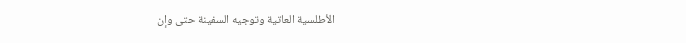الأطلسية العاتية وتوجيه السفينة حتى وإن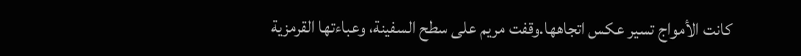كانت الأمواج تسير عكس اتجاهها.وقفت مريم على سطح السفينة، وعباءتها القرمزية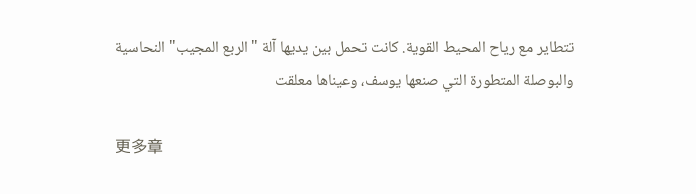تتطاير مع رياح المحيط القوية. كانت تحمل بين يديها آلة "الربع المجيب" النحاسية والبوصلة المتطورة التي صنعها يوسف، وعيناها معلقت

更多章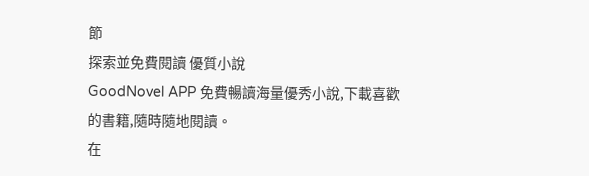節
探索並免費閱讀 優質小說
GoodNovel APP 免費暢讀海量優秀小說,下載喜歡的書籍,隨時隨地閱讀。
在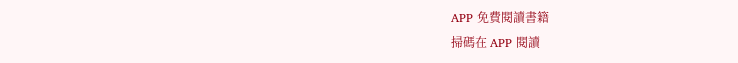APP 免費閱讀書籍
掃碼在 APP 閱讀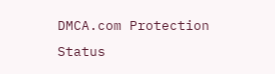DMCA.com Protection Status